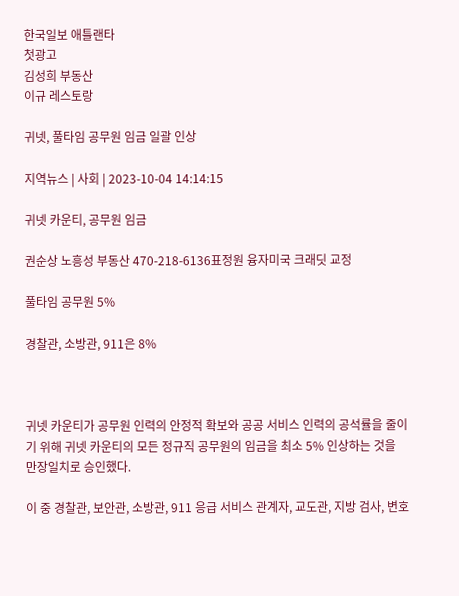한국일보 애틀랜타
첫광고
김성희 부동산
이규 레스토랑

귀넷, 풀타임 공무원 임금 일괄 인상

지역뉴스 | 사회 | 2023-10-04 14:14:15

귀넷 카운티, 공무원 임금

권순상 노흥성 부동산 470-218-6136표정원 융자미국 크래딧 교정

풀타임 공무원 5%

경찰관, 소방관, 911은 8%



귀넷 카운티가 공무원 인력의 안정적 확보와 공공 서비스 인력의 공석률을 줄이기 위해 귀넷 카운티의 모든 정규직 공무원의 임금을 최소 5% 인상하는 것을 만장일치로 승인했다.

이 중 경찰관, 보안관, 소방관, 911 응급 서비스 관계자, 교도관, 지방 검사, 변호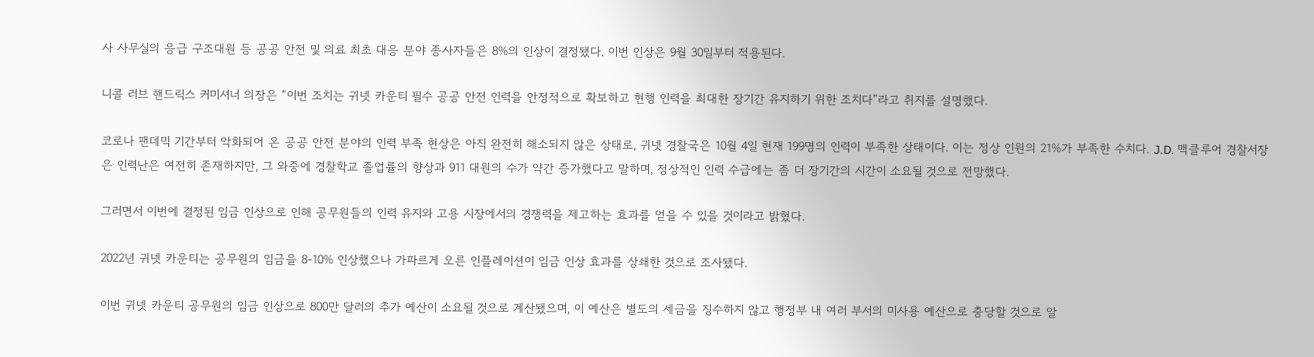사 사무실의 응급 구조대원 등 공공 안전 및 의료 최초 대응 분야 종사자들은 8%의 인상이 결정됐다. 이번 인상은 9월 30일부터 적용된다.

니콜 러브 핸드릭스 커미셔너 의장은 “이번 조치는 귀넷 카운티 필수 공공 안전 인력을 안정적으로 확보하고 현행 인력을 최대한 장기간 유지하기 위한 조치다”라고 취지를 설명했다.

코로나 팬데믹 기간부터 악화되어 온 공공 안전 분야의 인력 부족 현상은 아직 완전히 해소되지 않은 상태로, 귀넷 경찰국은 10월 4일 현재 199명의 인력이 부족한 상태이다. 이는 정상 인원의 21%가 부족한 수치다. J.D. 맥클루어 경찰서장은 인력난은 여전히 존재하지만, 그 와중에 경찰학교 졸업률의 향상과 911 대원의 수가 약간 증가했다고 말하며, 정상적인 인력 수급에는 좀 더 장기간의 시간이 소요될 것으로 전망했다.

그러면서 이번에 결정된 임금 인상으로 인해 공무원들의 인력 유지와 고용 시장에서의 경쟁력을 제고하는 효과를 얻을 수 있을 것이라고 밝혔다.

2022년 귀넷 카운티는 공무원의 임금을 8-10% 인상했으나 가파르게 오른 인플레이션이 임금 인상 효과를 상쇄한 것으로 조사됐다.

이번 귀넷 카운티 공무원의 임금 인상으로 800만 달러의 추가 예산이 소요될 것으로 계산됐으며, 이 예산은 별도의 세금을 징수하지 않고 행정부 내 여러 부서의 미사용 예산으로 충당할 것으로 알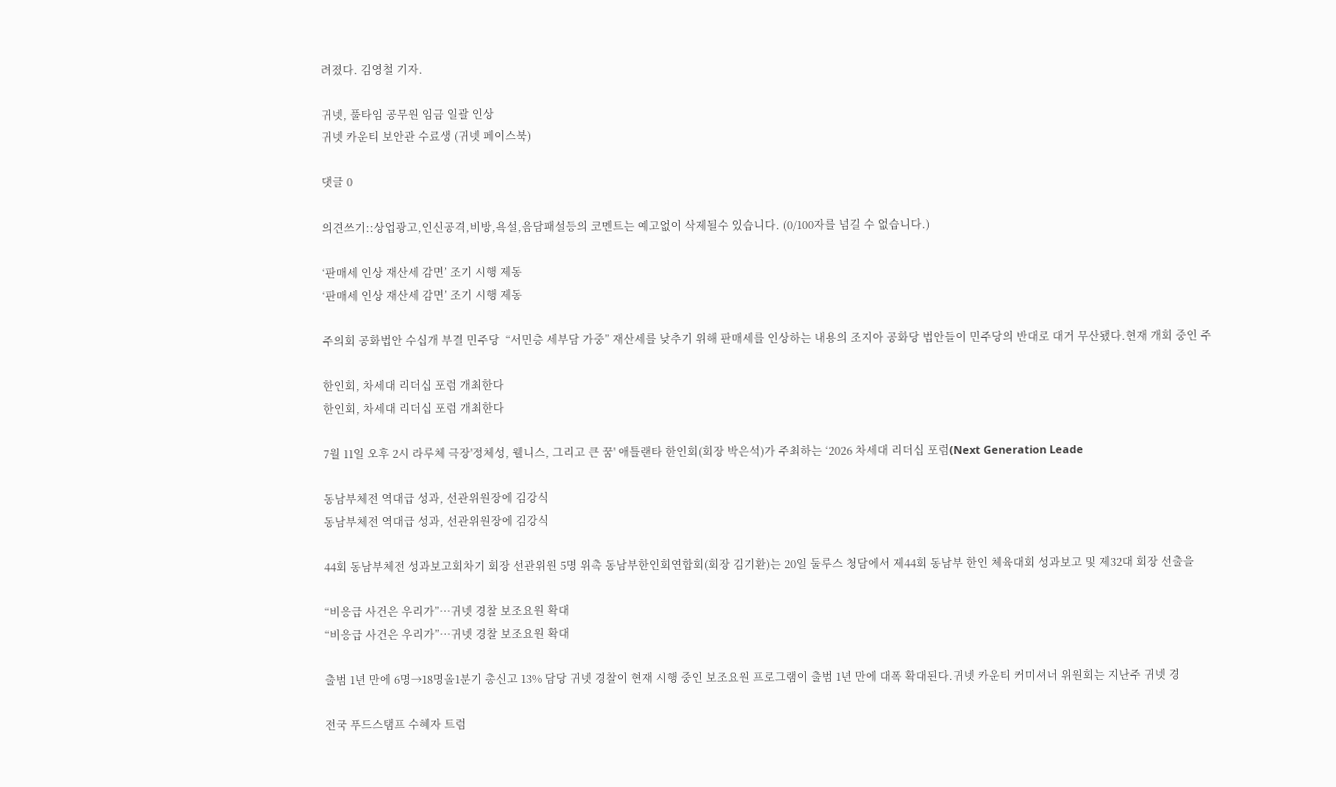려졌다. 김영철 기자.

귀넷, 풀타임 공무원 임금 일괄 인상
귀넷 카운티 보안관 수료생 (귀넷 페이스북)

댓글 0

의견쓰기::상업광고,인신공격,비방,욕설,음담패설등의 코멘트는 예고없이 삭제될수 있습니다. (0/100자를 넘길 수 없습니다.)

‘판매세 인상 재산세 감면’ 조기 시행 제동
‘판매세 인상 재산세 감면’ 조기 시행 제동

주의회 공화법안 수십개 부결 민주당  “서민층 세부담 가중” 재산세를 낮추기 위해 판매세를 인상하는 내용의 조지아 공화당 법안들이 민주당의 반대로 대거 무산됐다.현재 개회 중인 주

한인회, 차세대 리더십 포럼 개최한다
한인회, 차세대 리더십 포럼 개최한다

7월 11일 오후 2시 라루체 극장'정체성, 웰니스, 그리고 큰 꿈' 애틀랜타 한인회(회장 박은석)가 주최하는 ‘2026 차세대 리더십 포럼(Next Generation Leade

동남부체전 역대급 성과, 선관위원장에 김강식
동남부체전 역대급 성과, 선관위원장에 김강식

44회 동남부체전 성과보고회차기 회장 선관위원 5명 위촉 동남부한인회연합회(회장 김기환)는 20일 둘루스 청담에서 제44회 동남부 한인 체육대회 성과보고 및 제32대 회장 선출을

“비응급 사건은 우리가”…귀넷 경찰 보조요원 확대
“비응급 사건은 우리가”…귀넷 경찰 보조요원 확대

출범 1년 만에 6명→18명올1분기 총신고 13% 담당 귀넷 경찰이 현재 시행 중인 보조요원 프로그램이 출범 1년 만에 대폭 확대된다.귀넷 카운티 커미셔너 위원회는 지난주 귀넷 경

전국 푸드스탬프 수혜자 트럼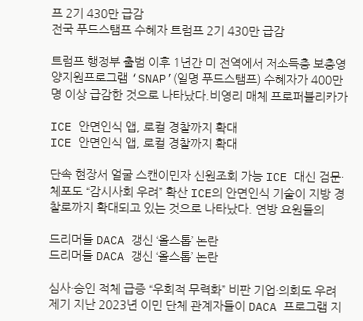프 2기 430만 급감
전국 푸드스탬프 수혜자 트럼프 2기 430만 급감

트럼프 행정부 출범 이후 1년간 미 전역에서 저소득층 보충영양지원프로그램 ‘SNAP’(일명 푸드스탬프) 수혜자가 400만 명 이상 급감한 것으로 나타났다.비영리 매체 프로퍼블리카가

ICE 안면인식 앱, 로컬 경찰까지 확대
ICE 안면인식 앱, 로컬 경찰까지 확대

단속 현장서 얼굴 스캔이민자 신원조회 가능 ICE 대신 검문·체포도 “감시사회 우려” 확산 ICE의 안면인식 기술이 지방 경찰로까지 확대되고 있는 것으로 나타났다. 연방 요원들의

드리머들 DACA 갱신 ‘올스톱’ 논란
드리머들 DACA 갱신 ‘올스톱’ 논란

심사·승인 적체 급증 “우회적 무력화” 비판 기업·의회도 우려 제기 지난 2023년 이민 단체 관계자들이 DACA 프로그램 지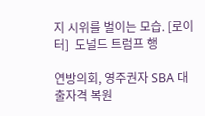지 시위를 벌이는 모습. [로이터]  도널드 트럼프 행

연방의회, 영주권자 SBA 대출자격 복원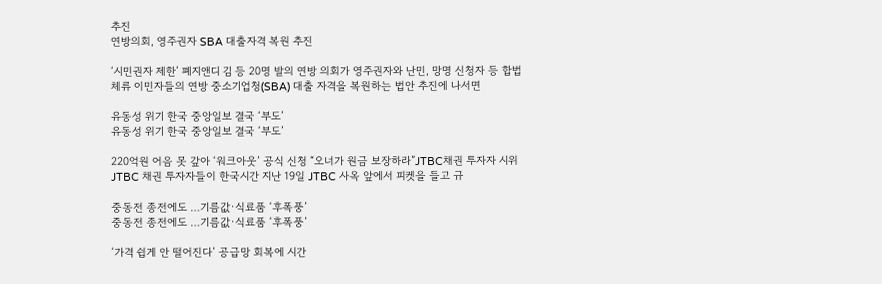추진
연방의회, 영주권자 SBA 대출자격 복원 추진

‘시민권자 제한’ 폐지앤디 김 등 20명 발의 연방 의회가 영주권자와 난민, 망명 신청자 등 합법 체류 이민자들의 연방 중소기업청(SBA) 대출 자격을 복원하는 법안 추진에 나서면

유동성 위기 한국 중앙일보 결국 ‘부도’
유동성 위기 한국 중앙일보 결국 ‘부도’

220억원 어음 못 갚아 ‘워크아웃’ 공식 신청 “오너가 원금 보장하라”JTBC채권 투자자 시위 JTBC 채권 투자자들이 한국시간 지난 19일 JTBC 사옥 앞에서 피켓을 들고 규

중동전 종전에도 …기름값·식료품 ‘후폭풍’
중동전 종전에도 …기름값·식료품 ‘후폭풍’

‘가격 쉽게 안 떨어진다’ 공급망 회복에 시간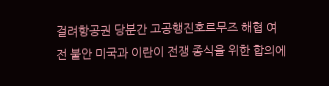걸려항공권 당분간 고공행진호르무즈 해협 여전 불안 미국과 이란이 전쟁 종식을 위한 합의에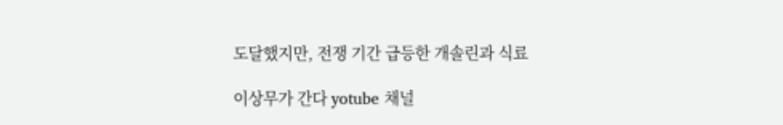도달했지만, 전쟁 기간 급등한 개솔린과 식료

이상무가 간다 yotube 채널